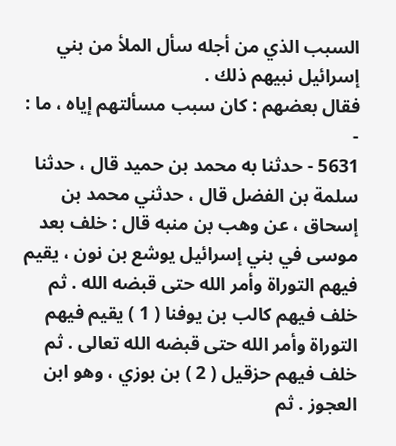السبب الذي من أجله سأل الملأ من بني إسرائيل نبيهم ذلك .
فقال بعضهم : كان سبب مسألتهم إياه ، ما : -
5631 - حدثنا به محمد بن حميد قال ، حدثنا سلمة بن الفضل قال ، حدثني محمد بن إسحاق ، عن وهب بن منبه قال : خلف بعد موسى في بني إسرائيل يوشع بن نون ، يقيم فيهم التوراة وأمر الله حتى قبضه الله . ثم خلف فيهم كالب بن يوفنا ( 1 ) يقيم فيهم التوراة وأمر الله حتى قبضه الله تعالى . ثم خلف فيهم حزقيل ( 2 ) بن بوزي ، وهو ابن العجوز . ثم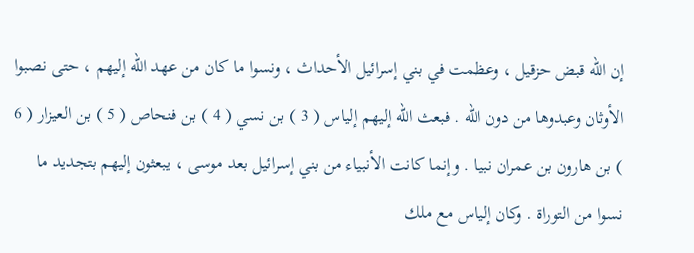إن الله قبض حزقيل ، وعظمت في بني إسرائيل الأحداث ، ونسوا ما كان من عهد الله إليهم ، حتى نصبوا الأوثان وعبدوها من دون الله . فبعث الله إليهم إلياس ( 3 ) بن نسي ( 4 ) بن فنحاص ( 5 ) بن العيزار ( 6 ) بن هارون بن عمران نبيا . وإنما كانت الأنبياء من بني إسرائيل بعد موسى ، يبعثون إليهم بتجديد ما نسوا من التوراة . وكان إلياس مع ملك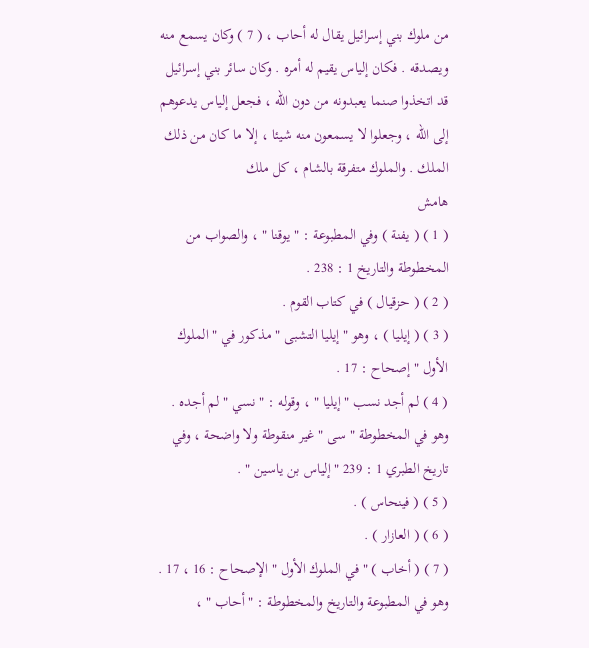من ملوك بني إسرائيل يقال له أحاب ، ( 7 ) وكان يسمع منه ويصدقه . فكان إلياس يقيم له أمره . وكان سائر بني إسرائيل قد اتخذوا صنما يعبدونه من دون الله ، فجعل إلياس يدعوهم إلى الله ، وجعلوا لا يسمعون منه شيئا ، إلا ما كان من ذلك الملك . والملوك متفرقة بالشام ، كل ملك
هامش
( 1 ) ( يفنة ) وفي المطبوعة : " يوقنا " ، والصواب من المخطوطة والتاريخ 1 : 238 .
( 2 ) ( حزقيال ) في كتاب القوم .
( 3 ) ( إيليا ) ، وهو " إيليا التشبى " مذكور في " الملوك الأول " إصحاح : 17 .
( 4 ) لم أجد نسب " إيليا " ، وقوله : " نسي " لم أجده . وهو في المخطوطة " سى " غير منقوطة ولا واضحة ، وفي تاريخ الطبري 1 : 239 " إلياس بن ياسين " .
( 5 ) ( فينحاس ) .
( 6 ) ( العازار ) .
( 7 ) ( أخاب ) " في الملوك الأول " الإصحاح : 16 ، 17 . وهو في المطبوعة والتاريخ والمخطوطة : " أحاب " ،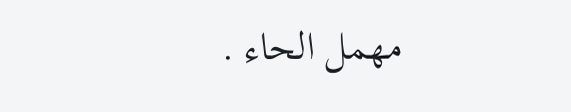مهمل الحاء .